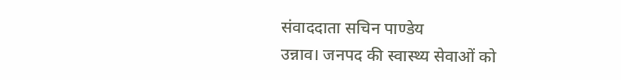संवाददाता सचिन पाण्डेय
उन्नाव। जनपद की स्वास्थ्य सेवाओं को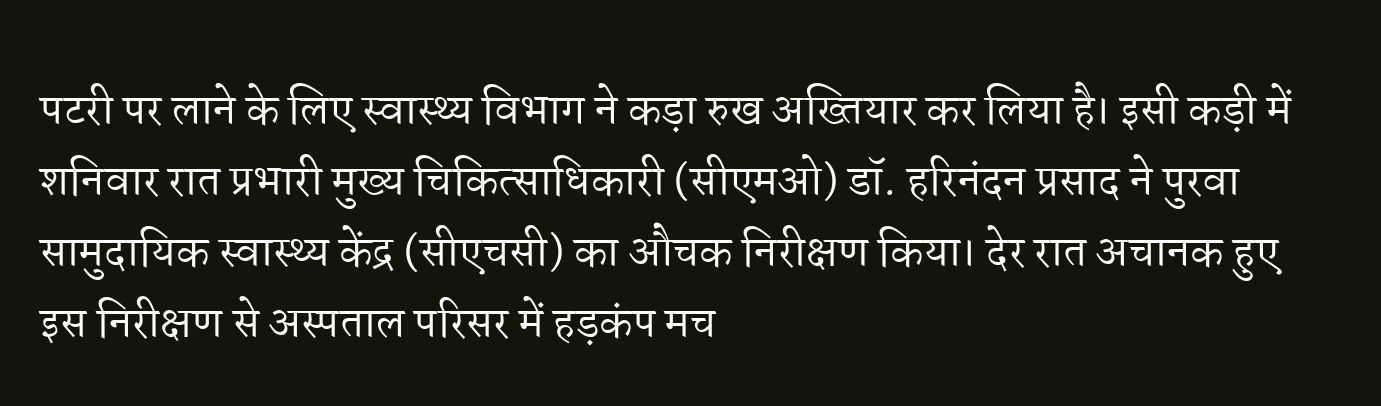पटरी पर लाने के लिए स्वास्थ्य विभाग ने कड़ा रुख अख्तियार कर लिया है। इसी कड़ी में शनिवार रात प्रभारी मुख्य चिकित्साधिकारी (सीएमओ) डॉ. हरिनंदन प्रसाद ने पुरवा सामुदायिक स्वास्थ्य केंद्र (सीएचसी) का औचक निरीक्षण किया। देर रात अचानक हुए इस निरीक्षण से अस्पताल परिसर में हड़कंप मच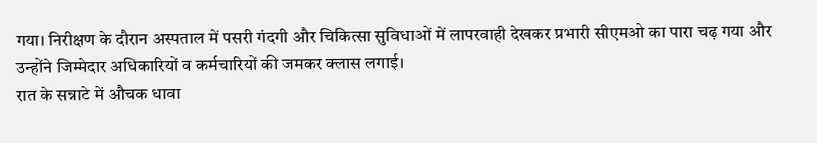गया। निरीक्षण के दौरान अस्पताल में पसरी गंदगी और चिकित्सा सुविधाओं में लापरवाही देखकर प्रभारी सीएमओ का पारा चढ़ गया और उन्होंने जिम्मेदार अधिकारियों व कर्मचारियों की जमकर क्लास लगाई।
रात के सन्नाटे में औचक धावा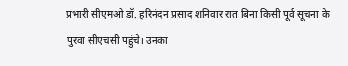प्रभारी सीएमओ डॉ. हरिनंदन प्रसाद शनिवार रात बिना किसी पूर्व सूचना के पुरवा सीएचसी पहुंचे। उनका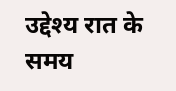उद्देश्य रात के समय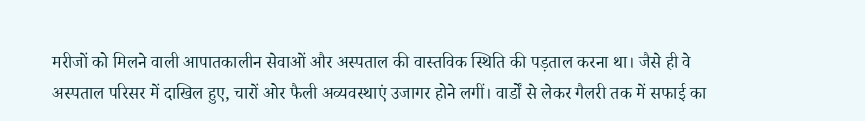मरीजों को मिलने वाली आपातकालीन सेवाओं और अस्पताल की वास्तविक स्थिति की पड़ताल करना था। जैसे ही वे अस्पताल परिसर में दाखिल हुए, चारों ओर फैली अव्यवस्थाएं उजागर होने लगीं। वार्डों से लेकर गैलरी तक में सफाई का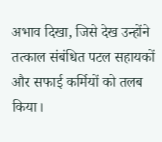अभाव दिखा, जिसे देख उन्होंने तत्काल संबंधित पटल सहायकों और सफाई कर्मियों को तलब किया।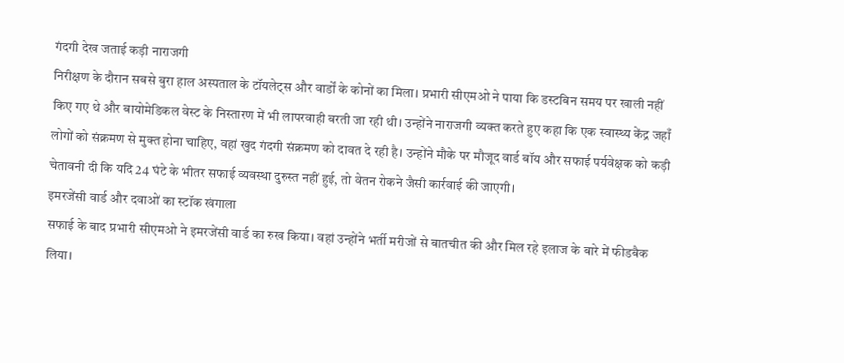गंदगी देख जताई कड़ी नाराजगी
निरीक्षण के दौरान सबसे बुरा हाल अस्पताल के टॉयलेट्स और वार्डों के कोनों का मिला। प्रभारी सीएमओ ने पाया कि डस्टबिन समय पर खाली नहीं किए गए थे और बायोमेडिकल वेस्ट के निस्तारण में भी लापरवाही बरती जा रही थी। उन्होंने नाराजगी व्यक्त करते हुए कहा कि एक स्वास्थ्य केंद्र जहाँ लोगों को संक्रमण से मुक्त होना चाहिए, वहां खुद गंदगी संक्रमण को दावत दे रही है। उन्होंने मौके पर मौजूद वार्ड बॉय और सफाई पर्यवेक्षक को कड़ी चेतावनी दी कि यदि 24 घंटे के भीतर सफाई व्यवस्था दुरुस्त नहीं हुई, तो वेतन रोकने जैसी कार्रवाई की जाएगी।
इमरजेंसी वार्ड और दवाओं का स्टॉक खंगाला
सफाई के बाद प्रभारी सीएमओ ने इमरजेंसी वार्ड का रुख किया। वहां उन्होंने भर्ती मरीजों से बातचीत की और मिल रहे इलाज के बारे में फीडबैक लिया।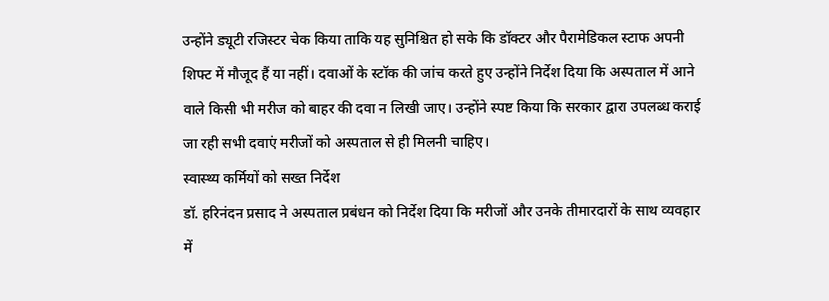उन्होंने ड्यूटी रजिस्टर चेक किया ताकि यह सुनिश्चित हो सके कि डॉक्टर और पैरामेडिकल स्टाफ अपनी शिफ्ट में मौजूद हैं या नहीं। दवाओं के स्टॉक की जांच करते हुए उन्होंने निर्देश दिया कि अस्पताल में आने वाले किसी भी मरीज को बाहर की दवा न लिखी जाए। उन्होंने स्पष्ट किया कि सरकार द्वारा उपलब्ध कराई जा रही सभी दवाएं मरीजों को अस्पताल से ही मिलनी चाहिए।
स्वास्थ्य कर्मियों को सख्त निर्देश
डॉ. हरिनंदन प्रसाद ने अस्पताल प्रबंधन को निर्देश दिया कि मरीजों और उनके तीमारदारों के साथ व्यवहार में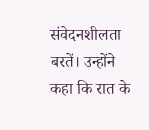संवेदनशीलता बरतें। उन्होंने कहा कि रात के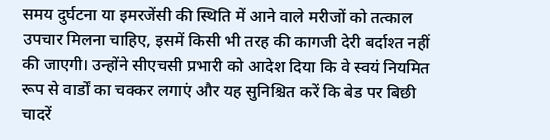समय दुर्घटना या इमरजेंसी की स्थिति में आने वाले मरीजों को तत्काल उपचार मिलना चाहिए, इसमें किसी भी तरह की कागजी देरी बर्दाश्त नहीं की जाएगी। उन्होंने सीएचसी प्रभारी को आदेश दिया कि वे स्वयं नियमित रूप से वार्डों का चक्कर लगाएं और यह सुनिश्चित करें कि बेड पर बिछी चादरें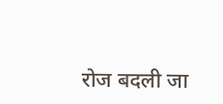रोज बदली जा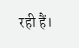रही हैं।